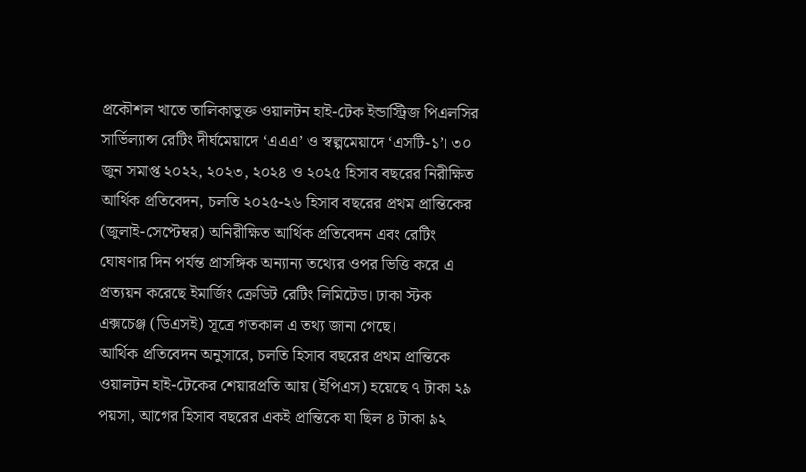প্রকৌশল খাতে তালিকাভুক্ত ওয়ালটন হাই-টেক ইন্ডাস্ট্রিজ পিএলসির সার্ভিল্যান্স রেটিং দীর্ঘমেয়াদে ‘এএএ’ ও স্বল্পমেয়াদে ‘এসটি-১’। ৩০ জুন সমাপ্ত ২০২২, ২০২৩, ২০২৪ ও ২০২৫ হিসাব বছরের নিরীক্ষিত আর্থিক প্রতিবেদন, চলতি ২০২৫-২৬ হিসাব বছরের প্রথম প্রান্তিকের (জুলাই-সেপ্টেম্বর) অনিরীক্ষিত আর্থিক প্রতিবেদন এবং রেটিং ঘোষণার দিন পর্যন্ত প্রাসঙ্গিক অন্যান্য তথ্যের ওপর ভিত্তি করে এ প্রত্যয়ন করেছে ইমার্জিং ক্রেডিট রেটিং লিমিটেড। ঢাকা স্টক এক্সচেঞ্জ (ডিএসই) সূত্রে গতকাল এ তথ্য জানা গেছে।
আর্থিক প্রতিবেদন অনুসারে, চলতি হিসাব বছরের প্রথম প্রান্তিকে ওয়ালটন হাই-টেকের শেয়ারপ্রতি আয় (ইপিএস) হয়েছে ৭ টাকা ২৯ পয়সা, আগের হিসাব বছরের একই প্রান্তিকে যা ছিল ৪ টাকা ৯২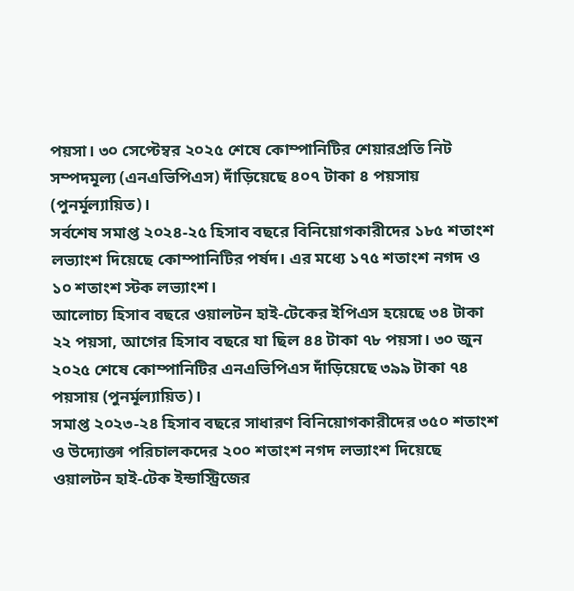পয়সা। ৩০ সেপ্টেম্বর ২০২৫ শেষে কোম্পানিটির শেয়ারপ্রতি নিট সম্পদমূল্য (এনএভিপিএস) দাঁড়িয়েছে ৪০৭ টাকা ৪ পয়সায় (পুনর্মূল্যায়িত)।
সর্বশেষ সমাপ্ত ২০২৪-২৫ হিসাব বছরে বিনিয়োগকারীদের ১৮৫ শতাংশ লভ্যাংশ দিয়েছে কোম্পানিটির পর্ষদ। এর মধ্যে ১৭৫ শতাংশ নগদ ও ১০ শতাংশ স্টক লভ্যাংশ।
আলোচ্য হিসাব বছরে ওয়ালটন হাই-টেকের ইপিএস হয়েছে ৩৪ টাকা ২২ পয়সা, আগের হিসাব বছরে যা ছিল ৪৪ টাকা ৭৮ পয়সা। ৩০ জুন ২০২৫ শেষে কোম্পানিটির এনএভিপিএস দাঁড়িয়েছে ৩৯৯ টাকা ৭৪ পয়সায় (পুনর্মূল্যায়িত)।
সমাপ্ত ২০২৩-২৪ হিসাব বছরে সাধারণ বিনিয়োগকারীদের ৩৫০ শতাংশ ও উদ্যোক্তা পরিচালকদের ২০০ শতাংশ নগদ লভ্যাংশ দিয়েছে ওয়ালটন হাই-টেক ইন্ডাস্ট্রিজের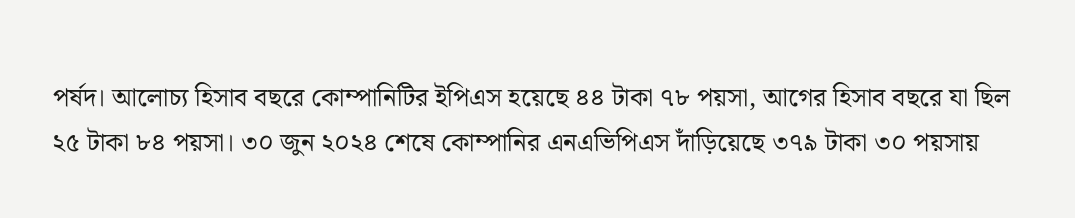পর্ষদ। আলোচ্য হিসাব বছরে কোম্পানিটির ইপিএস হয়েছে ৪৪ টাকা ৭৮ পয়সা, আগের হিসাব বছরে যা ছিল ২৫ টাকা ৮৪ পয়সা। ৩০ জুন ২০২৪ শেষে কোম্পানির এনএভিপিএস দাঁড়িয়েছে ৩৭৯ টাকা ৩০ পয়সায়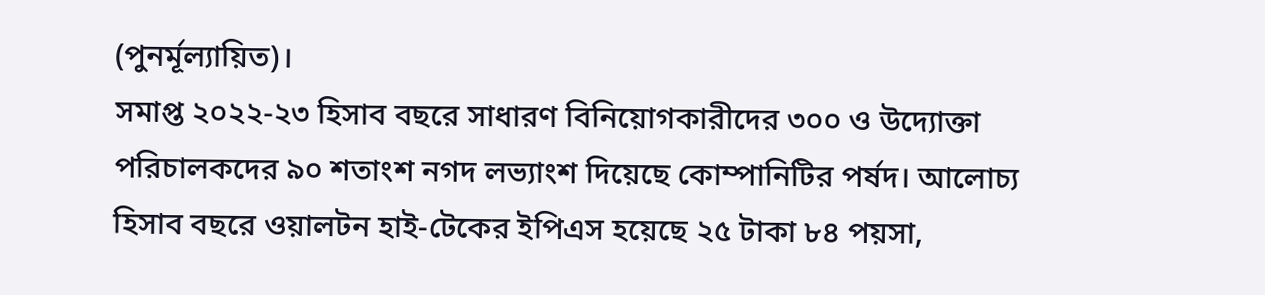(পুনর্মূল্যায়িত)।
সমাপ্ত ২০২২-২৩ হিসাব বছরে সাধারণ বিনিয়োগকারীদের ৩০০ ও উদ্যোক্তা পরিচালকদের ৯০ শতাংশ নগদ লভ্যাংশ দিয়েছে কোম্পানিটির পর্ষদ। আলোচ্য হিসাব বছরে ওয়ালটন হাই-টেকের ইপিএস হয়েছে ২৫ টাকা ৮৪ পয়সা,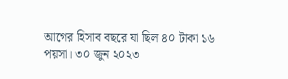আগের হিসাব বছরে যা ছিল ৪০ টাকা ১৬ পয়সা। ৩০ জুন ২০২৩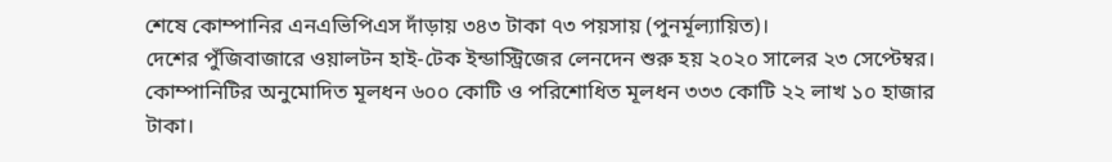শেষে কোম্পানির এনএভিপিএস দাঁড়ায় ৩৪৩ টাকা ৭৩ পয়সায় (পুনর্মূল্যায়িত)।
দেশের পুঁজিবাজারে ওয়ালটন হাই-টেক ইন্ডাস্ট্রিজের লেনদেন শুরু হয় ২০২০ সালের ২৩ সেপ্টেম্বর। কোম্পানিটির অনুমোদিত মূলধন ৬০০ কোটি ও পরিশোধিত মূলধন ৩৩৩ কোটি ২২ লাখ ১০ হাজার টাকা।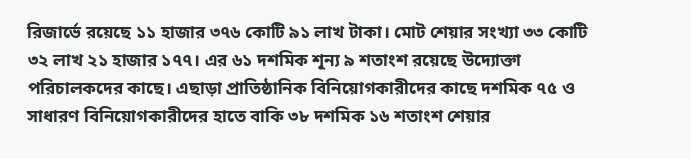রিজার্ভে রয়েছে ১১ হাজার ৩৭৬ কোটি ৯১ লাখ টাকা। মোট শেয়ার সংখ্যা ৩৩ কোটি ৩২ লাখ ২১ হাজার ১৭৭। এর ৬১ দশমিক শূন্য ৯ শতাংশ রয়েছে উদ্যোক্তা পরিচালকদের কাছে। এছাড়া প্রাতিষ্ঠানিক বিনিয়োগকারীদের কাছে দশমিক ৭৫ ও সাধারণ বিনিয়োগকারীদের হাতে বাকি ৩৮ দশমিক ১৬ শতাংশ শেয়ার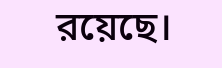রয়েছে।